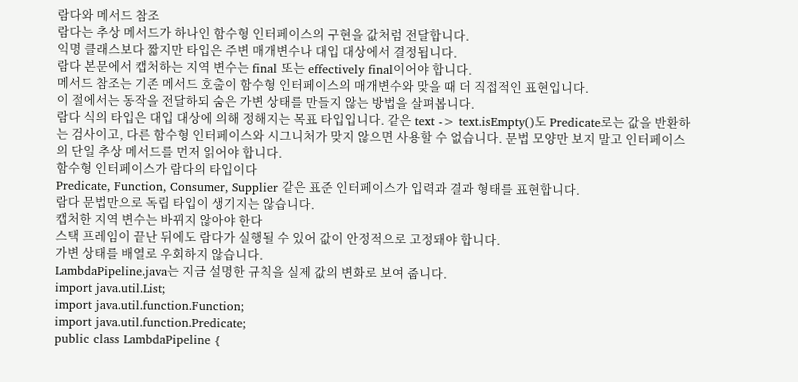람다와 메서드 참조
람다는 추상 메서드가 하나인 함수형 인터페이스의 구현을 값처럼 전달합니다.
익명 클래스보다 짧지만 타입은 주변 매개변수나 대입 대상에서 결정됩니다.
람다 본문에서 캡처하는 지역 변수는 final 또는 effectively final이어야 합니다.
메서드 참조는 기존 메서드 호출이 함수형 인터페이스의 매개변수와 맞을 때 더 직접적인 표현입니다.
이 절에서는 동작을 전달하되 숨은 가변 상태를 만들지 않는 방법을 살펴봅니다.
람다 식의 타입은 대입 대상에 의해 정해지는 목표 타입입니다. 같은 text -> text.isEmpty()도 Predicate로는 값을 반환하는 검사이고, 다른 함수형 인터페이스와 시그니처가 맞지 않으면 사용할 수 없습니다. 문법 모양만 보지 말고 인터페이스의 단일 추상 메서드를 먼저 읽어야 합니다.
함수형 인터페이스가 람다의 타입이다
Predicate, Function, Consumer, Supplier 같은 표준 인터페이스가 입력과 결과 형태를 표현합니다.
람다 문법만으로 독립 타입이 생기지는 않습니다.
캡처한 지역 변수는 바뀌지 않아야 한다
스택 프레임이 끝난 뒤에도 람다가 실행될 수 있어 값이 안정적으로 고정돼야 합니다.
가변 상태를 배열로 우회하지 않습니다.
LambdaPipeline.java는 지금 설명한 규칙을 실제 값의 변화로 보여 줍니다.
import java.util.List;
import java.util.function.Function;
import java.util.function.Predicate;
public class LambdaPipeline {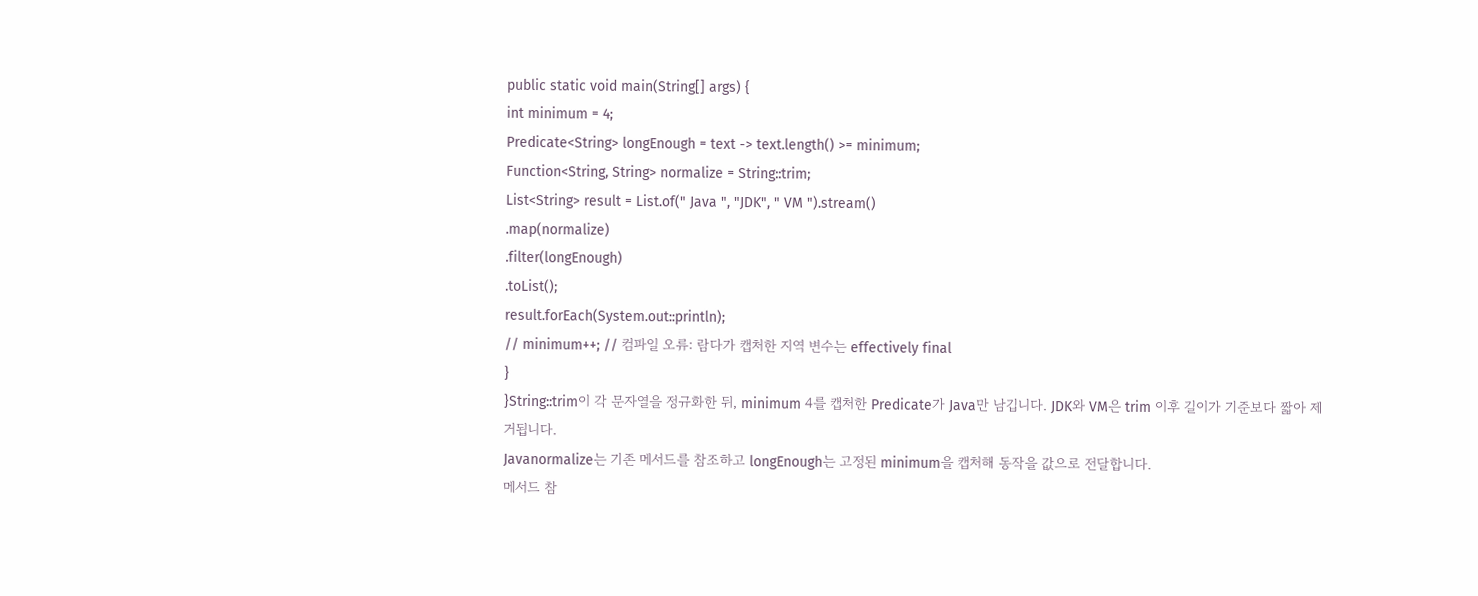public static void main(String[] args) {
int minimum = 4;
Predicate<String> longEnough = text -> text.length() >= minimum;
Function<String, String> normalize = String::trim;
List<String> result = List.of(" Java ", "JDK", " VM ").stream()
.map(normalize)
.filter(longEnough)
.toList();
result.forEach(System.out::println);
// minimum++; // 컴파일 오류: 람다가 캡처한 지역 변수는 effectively final
}
}String::trim이 각 문자열을 정규화한 뒤, minimum 4를 캡처한 Predicate가 Java만 남깁니다. JDK와 VM은 trim 이후 길이가 기준보다 짧아 제거됩니다.
Javanormalize는 기존 메서드를 참조하고 longEnough는 고정된 minimum을 캡처해 동작을 값으로 전달합니다.
메서드 참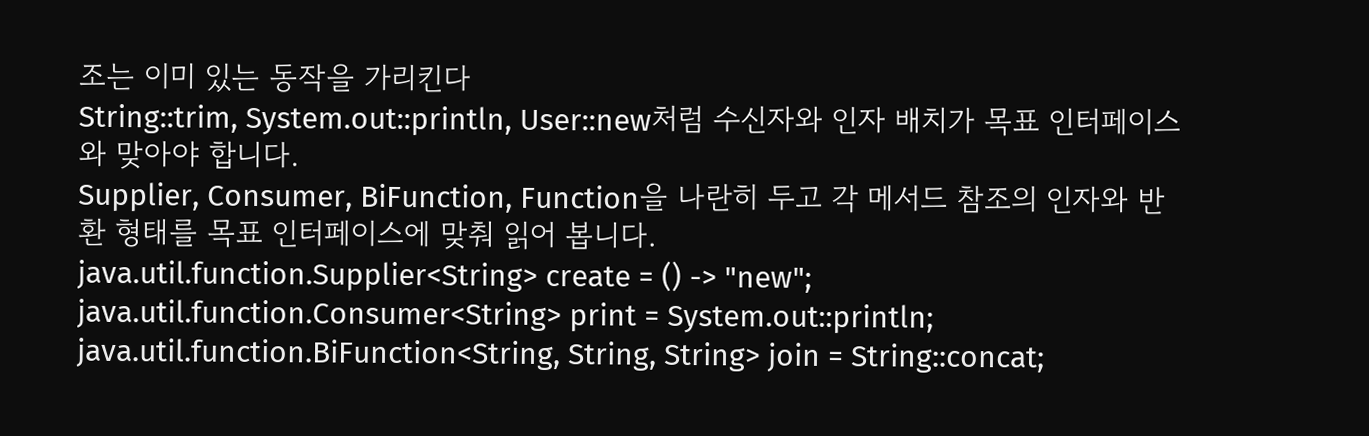조는 이미 있는 동작을 가리킨다
String::trim, System.out::println, User::new처럼 수신자와 인자 배치가 목표 인터페이스와 맞아야 합니다.
Supplier, Consumer, BiFunction, Function을 나란히 두고 각 메서드 참조의 인자와 반환 형태를 목표 인터페이스에 맞춰 읽어 봅니다.
java.util.function.Supplier<String> create = () -> "new";
java.util.function.Consumer<String> print = System.out::println;
java.util.function.BiFunction<String, String, String> join = String::concat;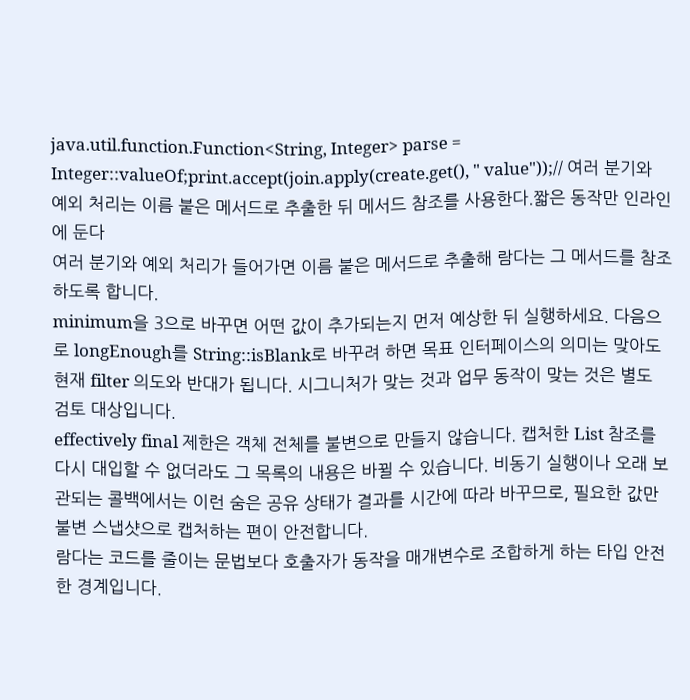java.util.function.Function<String, Integer> parse = Integer::valueOf;print.accept(join.apply(create.get(), " value"));// 여러 분기와 예외 처리는 이름 붙은 메서드로 추출한 뒤 메서드 참조를 사용한다.짧은 동작만 인라인에 둔다
여러 분기와 예외 처리가 들어가면 이름 붙은 메서드로 추출해 람다는 그 메서드를 참조하도록 합니다.
minimum을 3으로 바꾸면 어떤 값이 추가되는지 먼저 예상한 뒤 실행하세요. 다음으로 longEnough를 String::isBlank로 바꾸려 하면 목표 인터페이스의 의미는 맞아도 현재 filter 의도와 반대가 됩니다. 시그니처가 맞는 것과 업무 동작이 맞는 것은 별도 검토 대상입니다.
effectively final 제한은 객체 전체를 불변으로 만들지 않습니다. 캡처한 List 참조를 다시 대입할 수 없더라도 그 목록의 내용은 바뀔 수 있습니다. 비동기 실행이나 오래 보관되는 콜백에서는 이런 숨은 공유 상태가 결과를 시간에 따라 바꾸므로, 필요한 값만 불변 스냅샷으로 캡처하는 편이 안전합니다.
람다는 코드를 줄이는 문법보다 호출자가 동작을 매개변수로 조합하게 하는 타입 안전한 경계입니다.